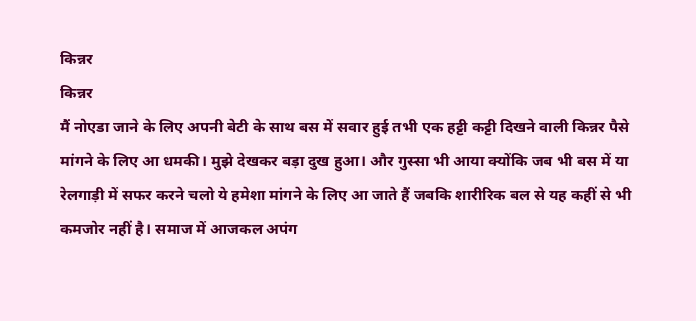किन्नर
किन्नर
मैं नोएडा जाने के लिए अपनी बेटी के साथ बस में सवार हुई तभी एक हट्टी कट्टी दिखने वाली किन्नर पैसे मांगने के लिए आ धमकी। मुझे देखकर बड़ा दुख हुआ। और गुस्सा भी आया क्योंकि जब भी बस में या रेलगाड़ी में सफर करने चलो ये हमेशा मांगने के लिए आ जाते हैं जबकि शारीरिक बल से यह कहीं से भी कमजोर नहीं है। समाज में आजकल अपंग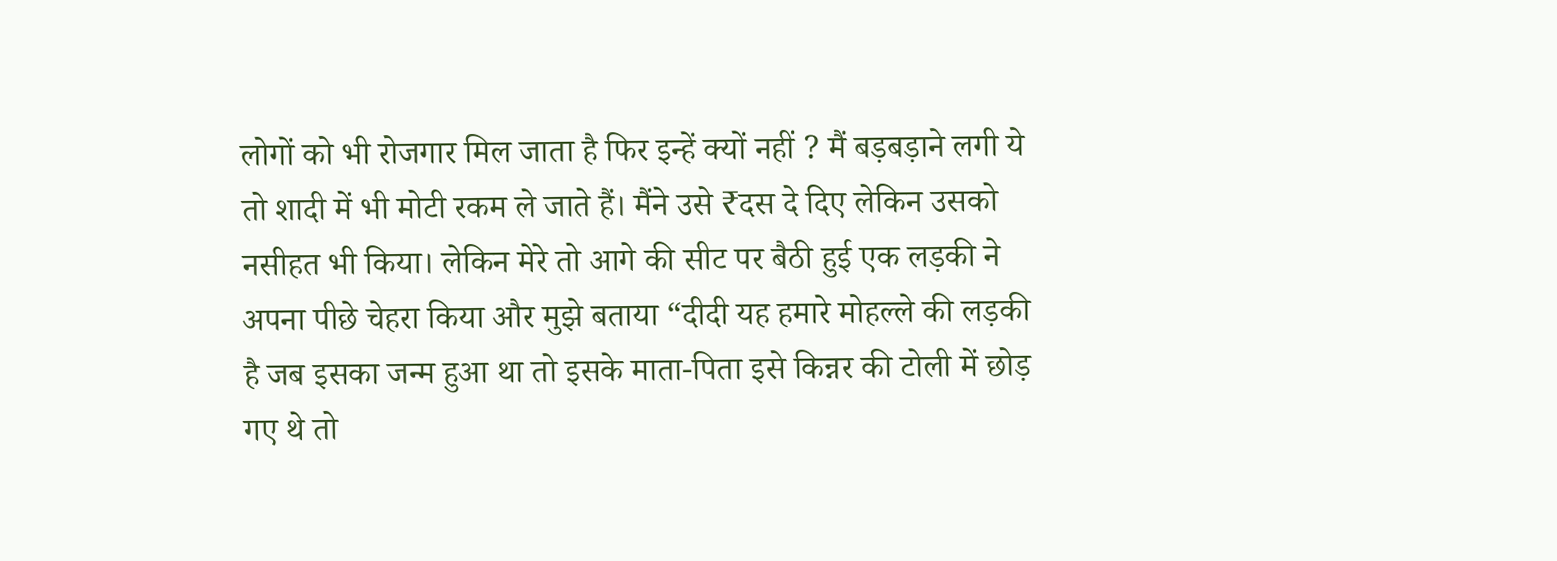लोगों को भी रोजगार मिल जाता है फिर इन्हें क्यों नहीं ? मैं बड़बड़ाने लगी ये तो शादी में भी मोटी रकम ले जाते हैं। मैंने उसे ₹दस दे दिए लेकिन उसको नसीहत भी किया। लेकिन मेरे तो आगे की सीट पर बैठी हुई एक लड़की ने अपना पीछे चेहरा किया और मुझे बताया “दीदी यह हमारे मोहल्ले की लड़की है जब इसका जन्म हुआ था तो इसके माता-पिता इसे किन्नर की टोली में छोड़ गए थे तो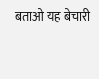बताओ यह बेचारी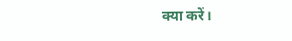क्या करें।